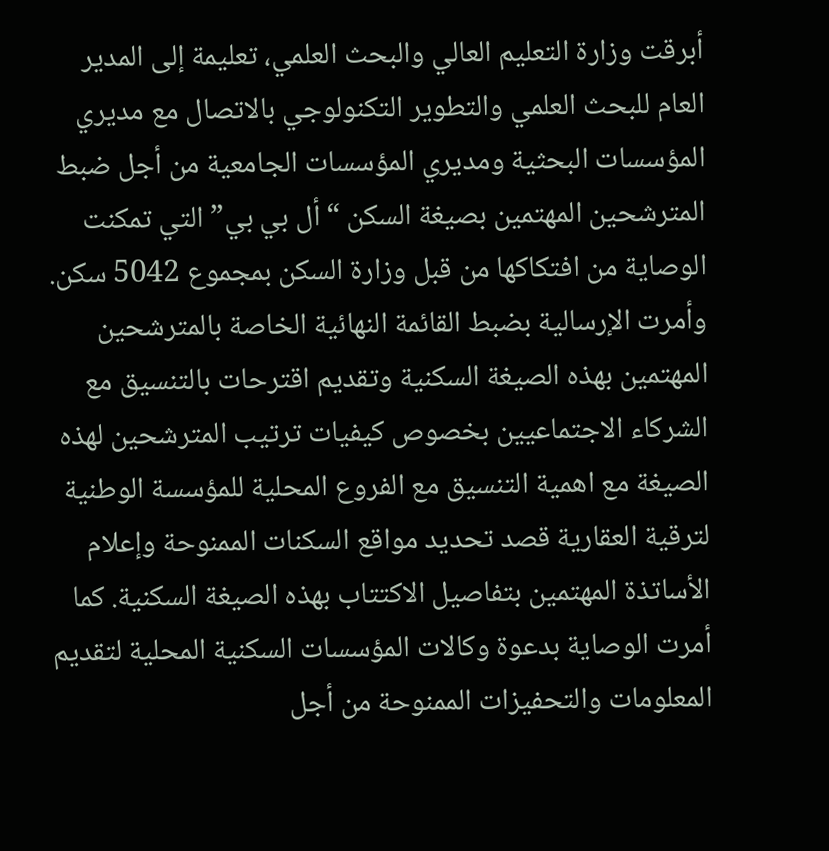أبرقت وزارة التعليم العالي والبحث العلمي، تعليمة إلى المدير العام للبحث العلمي والتطوير التكنولوجي بالاتصال مع مديري المؤسسات البحثية ومديري المؤسسات الجامعية من أجل ضبط المترشحين المهتمين بصيغة السكن “أل بي بي” التي تمكنت الوصاية من افتكاكها من قبل وزارة السكن بمجموع 5042 سكن.
وأمرت الإرسالية بضبط القائمة النهائية الخاصة بالمترشحين المهتمين بهذه الصيغة السكنية وتقديم اقترحات بالتنسيق مع الشركاء الاجتماعيين بخصوص كيفيات ترتيب المترشحين لهذه الصيغة مع اهمية التنسيق مع الفروع المحلية للمؤسسة الوطنية لترقية العقارية قصد تحديد مواقع السكنات الممنوحة وإعلام الأساتذة المهتمين بتفاصيل الاكتتاب بهذه الصيغة السكنية. كما أمرت الوصاية بدعوة وكالات المؤسسات السكنية المحلية لتقديم المعلومات والتحفيزات الممنوحة من أجل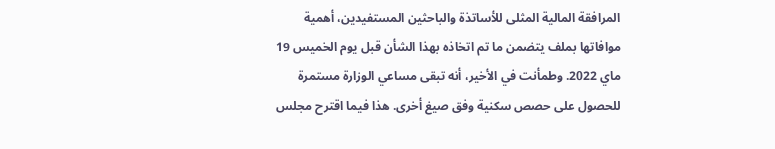المرافقة المالية المثلى للأساتذة والباحثين المستفيدين، أهمية موافاتها بملف يتضمن ما تم اتخاذه بهذا الشأن قبل يوم الخميس 19 ماي 2022. وطمأنت في الأخير، أنه تبقى مساعي الوزارة مستمرة للحصول على حصص سكنية وفق صيغ أخرى. هذا فيما اقترح مجلس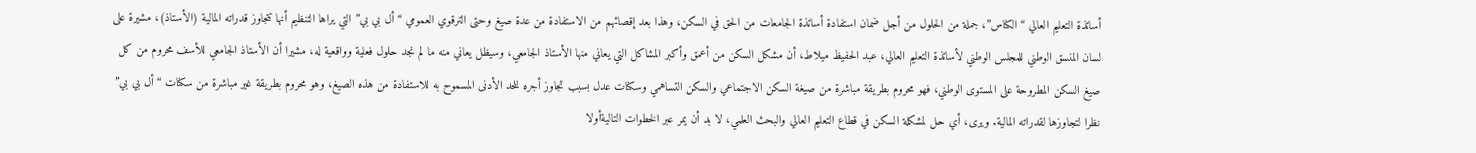أساتذة التعليم العالي “الكناس”، جملة من الحلول من أجل ضمان استفادة أساتذة الجامعات من الحق في السكن، وهذا بعد إقصائهم من الاستفادة من عدة صيغ وحتى الترقوي العمومي “أل بي بي” التي يراها التنظيم أنها تتجاوز قدراته المالية (الأستاذ)، مشيرة على لسان المنسق الوطني للمجلس الوطني لأساتذة التعليم العالي، عبد الحفيظ ميلاط، أن مشكل السكن من أعمق وأكبر المشاكل التي يعاني منها الأستاذ الجامعي، وسيظل يعاني منه ما لم نجد حلول فعلية وواقعية له، مشيرا أن الأستاذ الجامعي للأسف محروم من كل صيغ السكن المطروحة على المستوى الوطني، فهو محروم بطريقة مباشرة من صيغة السكن الاجتماعي والسكن التساهمي وسكنات عدل بسبب تجاوز أجره للحد الأدنى المسموح به للاستفادة من هذه الصيغ، وهو محروم بطريقة غير مباشرة من سكنات “أل بي بي” نظرا لتجاوزها لقدراته المالية. ويرى، أي حل لمشكلة السكن في قطاع التعليم العالي والبحث العلمي، لا بد أن يمر عبر الخطوات التاليةأولا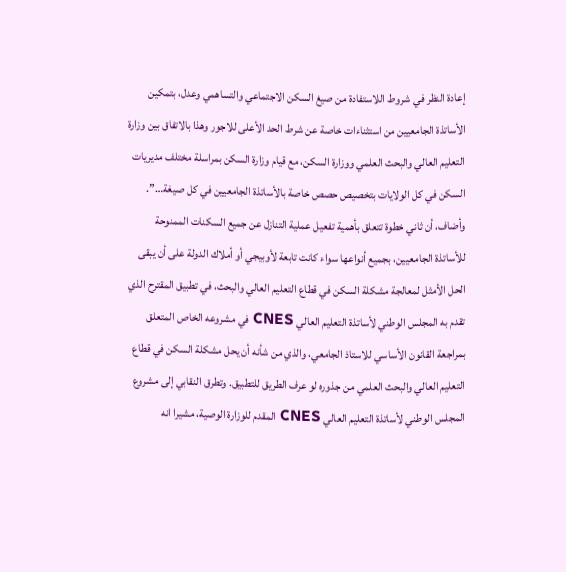إعادة النظر في شروط اللاستفادة من صيغ السكن الاجتماعي والتساهمي وعدل، بتمكين الأساتذة الجامعيين من استثناءات خاصة عن شرط الحد الأعلى للاجور وهذا بالاتفاق بين وزارة التعليم العالي والبحث العلمي ووزارة السكن، مع قيام وزارة السكن بمراسلة مختلف مديريات السكن في كل الولايات بتخصيص حصص خاصة بالأساتذة الجامعيين في كل صيغة…”. وأضاف، أن ثاني خطوة تتعلق بأهمية تفعيل عملية التنازل عن جميع السكنات الممنوحة للأساتذة الجامعيين، بجميع أنواعها سواء كانت تابعة لأوبيجي أو أملاك الدولة على أن يبقى الحل الأمثل لمعالجة مشكلة السكن في قطاع التعليم العالي والبحث، في تطبيق المقترح الذي تقدم به المجلس الوطني لأساتذة التعليم العالي CNES في مشروعه الخاص المتعلق بمراجعة القانون الأساسي للاستاذ الجامعي، والذي من شأنه أن يحل مشكلة السكن في قطاع التعليم العالي والبحث العلمي من جذوره لو عرف الطريق للتطبيق. وتطرق النقابي إلى مشروع المجلس الوطني لأساتذة التعليم العالي CNES المقدم للوزارة الوصية، مشيرا انه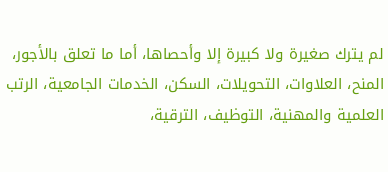لم يترك صغيرة ولا كبيرة إلا وأحصاها، أما ما تعلق بالأجور، المنح، العلاوات، التحويلات، السكن، الخدمات الجامعية، الرتب العلمية والمهنية، التوظيف، الترقية،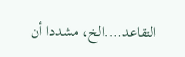التقاعد….الخ، مشددا أن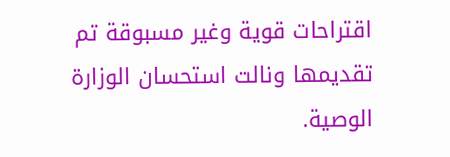اقتراحات قوية وغير مسبوقة تم تقديمها ونالت استحسان الوزارة الوصية.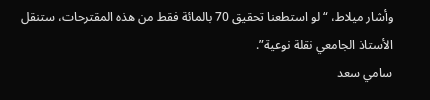وأشار ميلاط، “لو استطعنا تحقيق 70 بالمائة فقط من هذه المقترحات، ستنقل الأستاذ الجامعي نقلة نوعية”.
سامي سعد